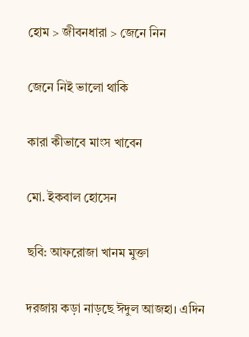হোম > জীবনধারা > জেনে নিন

জেনে নিই ভালো থাকি

কারা কীভাবে মাংস খাবেন

মো. ইকবাল হোসেন

ছবি: আফরোজা খানম মুক্তা

দরজায় কড়া নাড়ছে ঈদুল আজহা। এদিন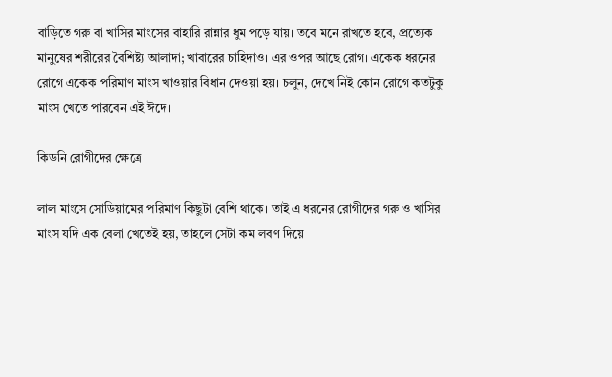বাড়িতে গরু বা খাসির মাংসের বাহারি রান্নার ধুম পড়ে যায়। তবে মনে রাখতে হবে, প্রত্যেক মানুষের শরীরের বৈশিষ্ট্য আলাদা; খাবারের চাহিদাও। এর ওপর আছে রোগ। একেক ধরনের রোগে একেক পরিমাণ মাংস খাওয়ার বিধান দেওয়া হয়। চলুন, দেখে নিই কোন রোগে কতটুকু মাংস খেতে পারবেন এই ঈদে।

কিডনি রোগীদের ক্ষেত্রে

লাল মাংসে সোডিয়ামের পরিমাণ কিছুটা বেশি থাকে। তাই এ ধরনের রোগীদের গরু ও খাসির মাংস যদি এক বেলা খেতেই হয়, তাহলে সেটা কম লবণ দিয়ে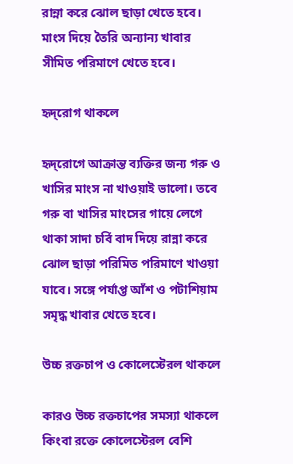রান্না করে ঝোল ছাড়া খেতে হবে। মাংস দিয়ে তৈরি অন্যান্য খাবার সীমিত পরিমাণে খেতে হবে।

হৃদ্‌রোগ থাকলে

হৃদ্‌রোগে আক্রান্ত ব্যক্তির জন্য গরু ও খাসির মাংস না খাওয়াই ভালো। তবে গরু বা খাসির মাংসের গায়ে লেগে থাকা সাদা চর্বি বাদ দিয়ে রান্না করে ঝোল ছাড়া পরিমিত পরিমাণে খাওয়া যাবে। সঙ্গে পর্যাপ্ত আঁশ ও পটাশিয়াম সমৃদ্ধ খাবার খেতে হবে।

উচ্চ রক্তচাপ ও কোলেস্টেরল থাকলে

কারও উচ্চ রক্তচাপের সমস্যা থাকলে কিংবা রক্তে কোলেস্টেরল বেশি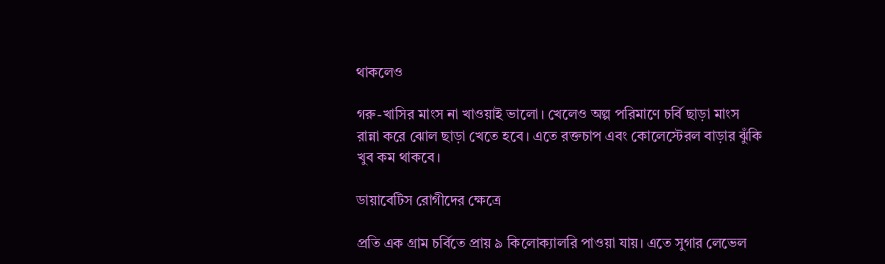থাকলেও

গরু-খাসির মাংস না খাওয়াই ভালো। খেলেও অল্প পরিমাণে চর্বি ছাড়া মাংস রান্না করে ঝোল ছাড়া খেতে হবে। এতে রক্তচাপ এবং কোলেস্টেরল বাড়ার ঝুঁকি খুব কম থাকবে।

ডায়াবেটিস রোগীদের ক্ষেত্রে

প্রতি এক গ্রাম চর্বিতে প্রায় ৯ কিলোক্যালরি পাওয়া যায়। এতে সুগার লেভেল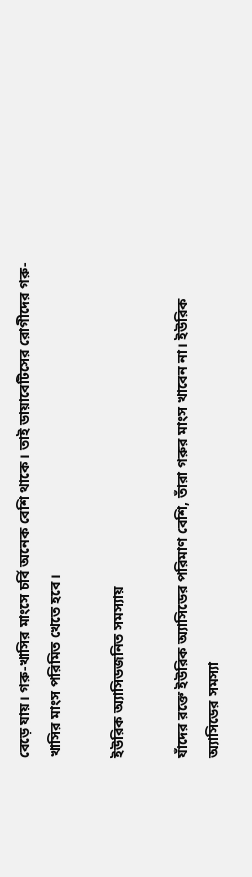বেড়ে যায়। গরু-খাসির মাংসে চর্বি অনেক বেশি থাকে। তাই ডায়াবেটিসের রোগীদের গরু-খাসির মাংস পরিমিত খেতে হবে।

ইউরিক অ্যাসিডজনিত সমস্যায়

যাঁদের রক্তে ইউরিক অ্যাসিডের পরিমাণ বেশি, তাঁরা গরুর মাংস খাবেন না। ইউরিক অ্যাসিডের সমস্যা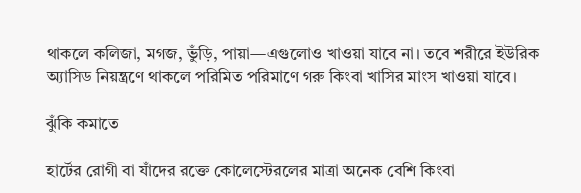থাকলে কলিজা, মগজ, ভুঁড়ি, পায়া—এগুলোও খাওয়া যাবে না। তবে শরীরে ইউরিক অ্যাসিড নিয়ন্ত্রণে থাকলে পরিমিত পরিমাণে গরু কিংবা খাসির মাংস খাওয়া যাবে।

ঝুঁকি কমাতে

হার্টের রোগী বা যাঁদের রক্তে কোলেস্টেরলের মাত্রা অনেক বেশি কিংবা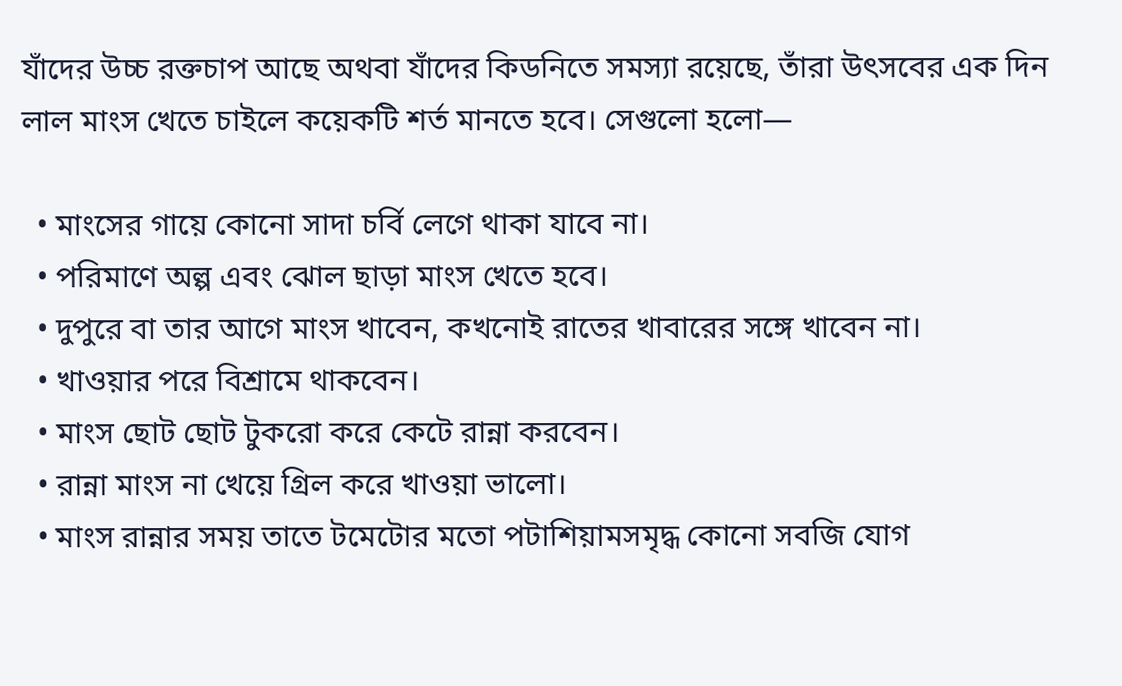যাঁদের উচ্চ রক্তচাপ আছে অথবা যাঁদের কিডনিতে সমস্যা রয়েছে, তাঁরা উৎসবের এক দিন লাল মাংস খেতে চাইলে কয়েকটি শর্ত মানতে হবে। সেগুলো হলো—

  • মাংসের গায়ে কোনো সাদা চর্বি লেগে থাকা যাবে না।
  • পরিমাণে অল্প এবং ঝোল ছাড়া মাংস খেতে হবে।
  • দুপুরে বা তার আগে মাংস খাবেন, কখনোই রাতের খাবারের সঙ্গে খাবেন না।
  • খাওয়ার পরে বিশ্রামে থাকবেন।
  • মাংস ছোট ছোট টুকরো করে কেটে রান্না করবেন।
  • রান্না মাংস না খেয়ে গ্রিল করে খাওয়া ভালো।
  • মাংস রান্নার সময় তাতে টমেটোর মতো পটাশিয়ামসমৃদ্ধ কোনো সবজি যোগ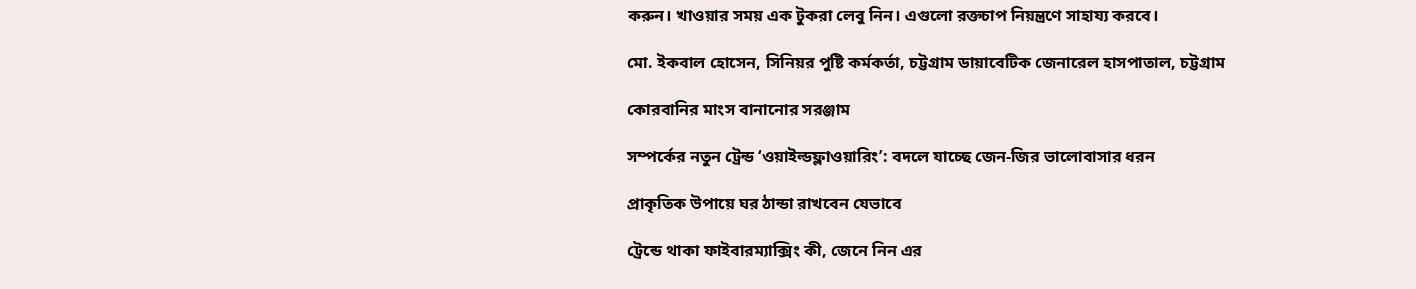করুন। খাওয়ার সময় এক টুকরা লেবু নিন। এগুলো রক্তচাপ নিয়ন্ত্রণে সাহায্য করবে।

মো. ইকবাল হোসেন, সিনিয়র পুষ্টি কর্মকর্তা, চট্টগ্রাম ডায়াবেটিক জেনারেল হাসপাতাল, চট্টগ্রাম

কোরবানির মাংস বানানোর সরঞ্জাম

সম্পর্কের নতুন ট্রেন্ড ‘ওয়াইল্ডফ্লাওয়ারিং’: বদলে যাচ্ছে জেন-জির ভালোবাসার ধরন

প্রাকৃতিক উপায়ে ঘর ঠান্ডা রাখবেন যেভাবে

ট্রেন্ডে থাকা ফাইবারম্যাক্সিং কী, জেনে নিন এর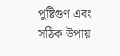পুষ্টিগুণ এবং সঠিক উপায়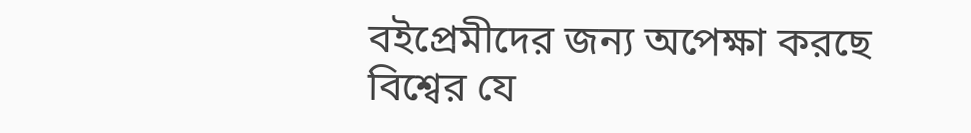বইপ্রেমীদের জন্য অপেক্ষা করছে বিশ্বের যে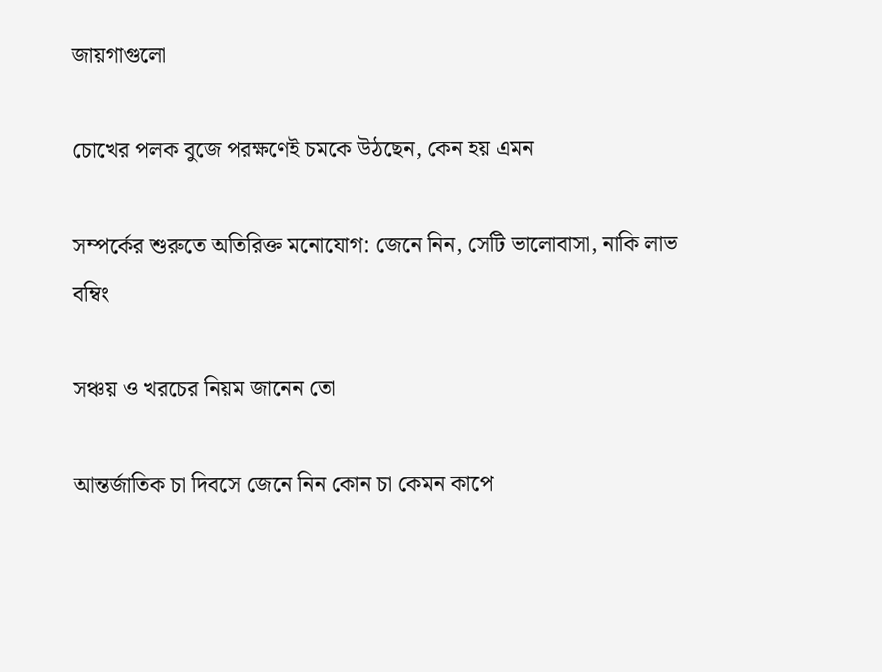জায়গাগুলো

চোখের পলক বুজে পরক্ষণেই চমকে উঠছেন, কেন হয় এমন

সম্পর্কের শুরুতে অতিরিক্ত মনোযোগ: জেনে নিন, সেটি ভালোবাসা, নাকি লাভ বম্বিং

সঞ্চয় ও খরচের নিয়ম জানেন তো

আন্তর্জাতিক চা দিবসে জেনে নিন কোন চা কেমন কাপে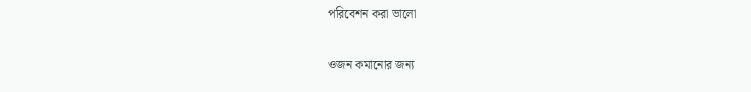পরিবেশন করা ভালো

ওজন কমানোর জন্য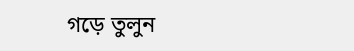গড়ে তুলুন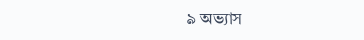৯ অভ্যাস